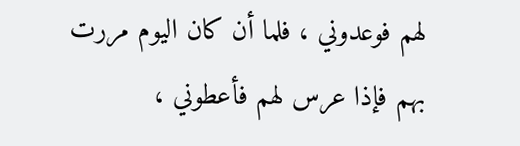لهم فوعدوني ، فلما أن كان اليوم مررت بهم فإذا عرس لهم فأعطوني ،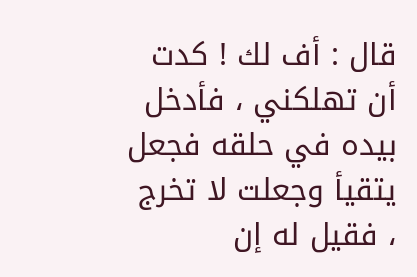قال : أف لك ! كدت أن تهلكني ، فأدخل بيده في حلقه فجعل
يتقيأ وجعلت لا تخرج ، فقيل له إن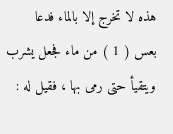هذه لا تخرج إلا بالماء فدعا
بعس ( 1 ) من ماء فجعل يشرب ويتقيأ حتى رمى بها ، فقيل له :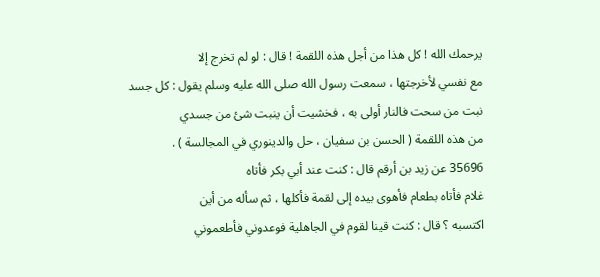يرحمك الله ! كل هذا من أجل هذه اللقمة ! قال : لو لم تخرج إلا
مع نفسي لأخرجتها ، سمعت رسول الله صلى الله عليه وسلم يقول : كل جسد
نبت من سحت فالنار أولى به ، فخشيت أن ينبت شئ من جسدي
من هذه اللقمة ( الحسن بن سفيان ، حل والدينوري في المجالسة ) .
35696 عن زيد بن أرقم قال : كنت عند أبي بكر فأتاه
غلام فأتاه بطعام فأهوى بيده إلى لقمة فأكلها ، ثم سأله من أين
اكتسبه ؟ قال : كنت قينا لقوم في الجاهلية فوعدوني فأطعموني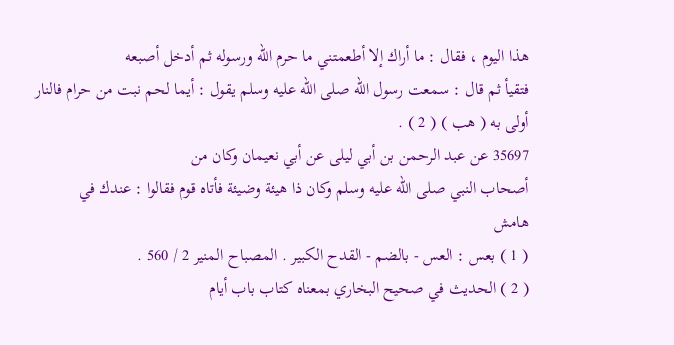هذا اليوم ، فقال : ما أراك إلا أطعمتني ما حرم الله ورسوله ثم أدخل أصبعه
فتقيأ ثم قال : سمعت رسول الله صلى الله عليه وسلم يقول : أيما لحم نبت من حرام فالنار
أولى به ( هب ) ( 2 ) .
35697 عن عبد الرحمن بن أبي ليلى عن أبي نعيمان وكان من
أصحاب النبي صلى الله عليه وسلم وكان ذا هيئة وضيئة فأتاه قوم فقالوا : عندك في
هامش
( 1 ) بعس : العس - بالضم - القدح الكبير . المصباح المنير 2 / 560 .
( 2 ) الحديث في صحيح البخاري بمعناه كتاب باب أيام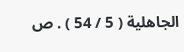الجاهلية ( 5 / 54 ) . ص